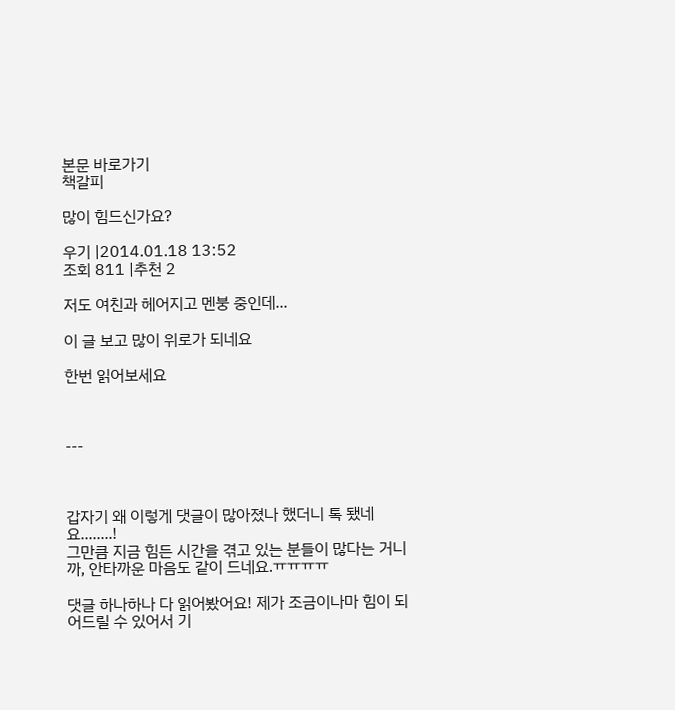본문 바로가기
책갈피

많이 힘드신가요?

우기 |2014.01.18 13:52
조회 811 |추천 2

저도 여친과 헤어지고 멘붕 중인데...

이 글 보고 많이 위로가 되네요

한번 읽어보세요



---



갑자기 왜 이렇게 댓글이 많아졌나 했더니 톡 됐네요........!
그만큼 지금 힘든 시간을 겪고 있는 분들이 많다는 거니까, 안타까운 마음도 같이 드네요.ㅠㅠㅠㅠ

댓글 하나하나 다 읽어봤어요! 제가 조금이나마 힘이 되어드릴 수 있어서 기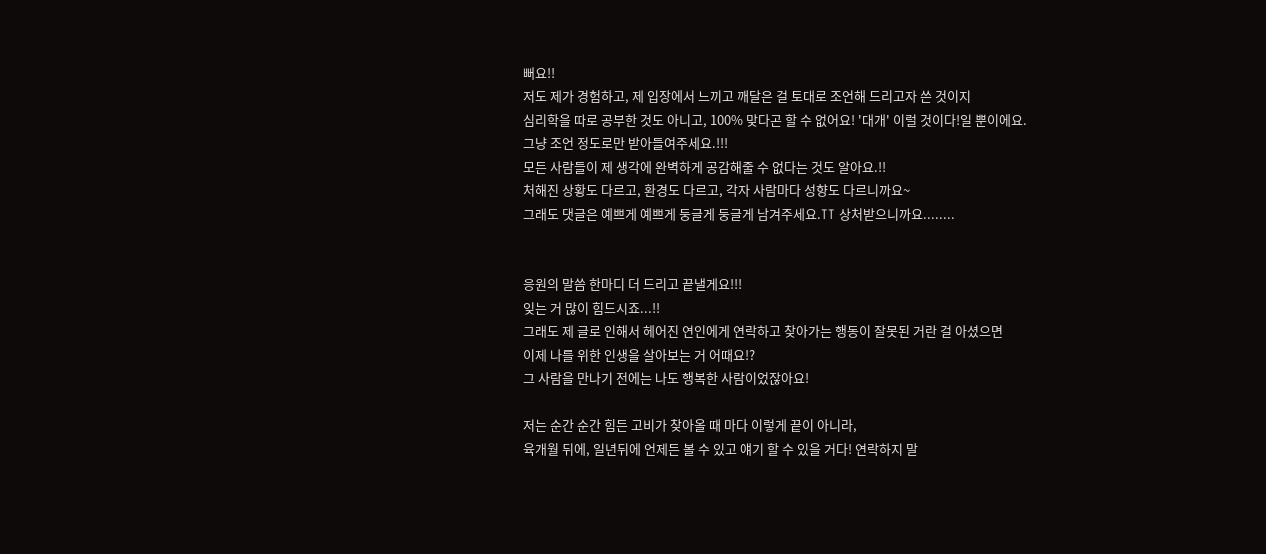뻐요!!
저도 제가 경험하고, 제 입장에서 느끼고 깨달은 걸 토대로 조언해 드리고자 쓴 것이지
심리학을 따로 공부한 것도 아니고, 100% 맞다곤 할 수 없어요! '대개' 이럴 것이다!일 뿐이에요.
그냥 조언 정도로만 받아들여주세요.!!!
모든 사람들이 제 생각에 완벽하게 공감해줄 수 없다는 것도 알아요.!!
처해진 상황도 다르고, 환경도 다르고, 각자 사람마다 성향도 다르니까요~
그래도 댓글은 예쁘게 예쁘게 둥글게 둥글게 남겨주세요.TT 상처받으니까요........


응원의 말씀 한마디 더 드리고 끝낼게요!!!
잊는 거 많이 힘드시죠...!!
그래도 제 글로 인해서 헤어진 연인에게 연락하고 찾아가는 행동이 잘못된 거란 걸 아셨으면
이제 나를 위한 인생을 살아보는 거 어때요!?
그 사람을 만나기 전에는 나도 행복한 사람이었잖아요!

저는 순간 순간 힘든 고비가 찾아올 때 마다 이렇게 끝이 아니라,
육개월 뒤에, 일년뒤에 언제든 볼 수 있고 얘기 할 수 있을 거다! 연락하지 말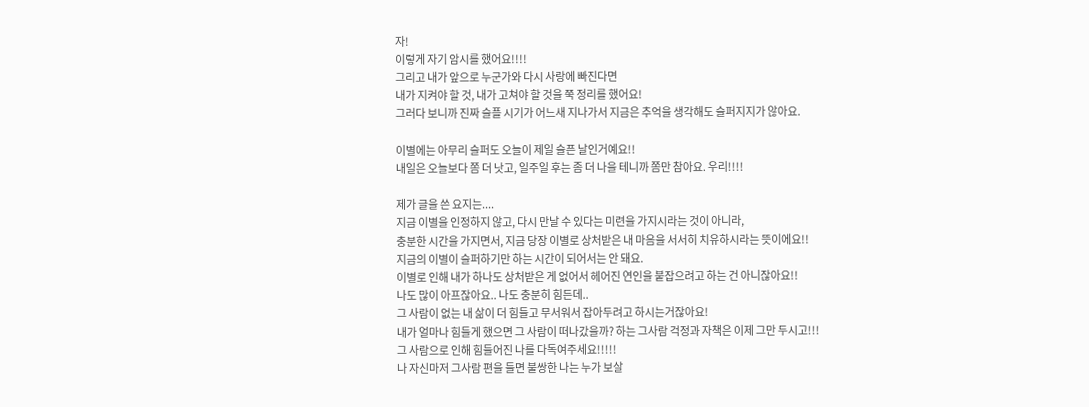자!
이렇게 자기 암시를 했어요!!!!
그리고 내가 앞으로 누군가와 다시 사랑에 빠진다면
내가 지켜야 할 것, 내가 고쳐야 할 것을 쭉 정리를 했어요!
그러다 보니까 진짜 슬플 시기가 어느새 지나가서 지금은 추억을 생각해도 슬퍼지지가 않아요.

이별에는 아무리 슬퍼도 오늘이 제일 슬픈 날인거예요!!
내일은 오늘보다 쫌 더 낫고, 일주일 후는 좀 더 나을 테니까 쫌만 참아요. 우리!!!!

제가 글을 쓴 요지는....
지금 이별을 인정하지 않고, 다시 만날 수 있다는 미련을 가지시라는 것이 아니라,
충분한 시간을 가지면서, 지금 당장 이별로 상처받은 내 마음을 서서히 치유하시라는 뜻이에요!!
지금의 이별이 슬퍼하기만 하는 시간이 되어서는 안 돼요.
이별로 인해 내가 하나도 상처받은 게 없어서 헤어진 연인을 붙잡으려고 하는 건 아니잖아요!!
나도 많이 아프잖아요.. 나도 충분히 힘든데..
그 사람이 없는 내 삶이 더 힘들고 무서워서 잡아두려고 하시는거잖아요!
내가 얼마나 힘들게 했으면 그 사람이 떠나갔을까? 하는 그사람 걱정과 자책은 이제 그만 두시고!!!
그 사람으로 인해 힘들어진 나를 다독여주세요!!!!!
나 자신마저 그사람 편을 들면 불쌍한 나는 누가 보살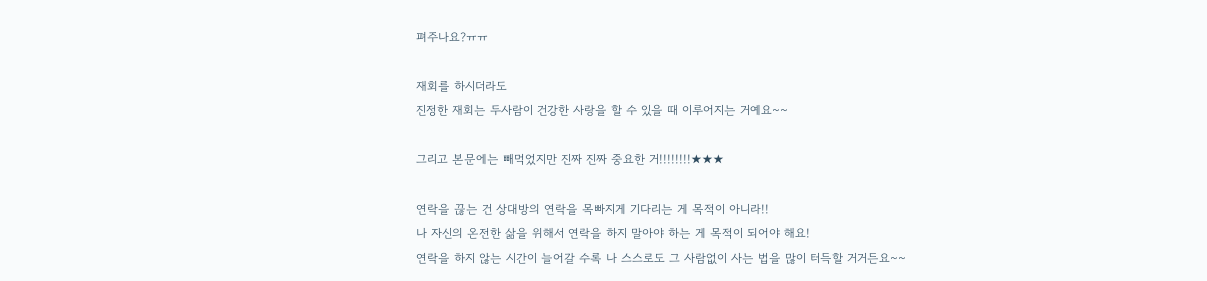펴주나요?ㅠㅠ

재회를 하시더라도
진정한 재회는 두사람이 건강한 사랑을 할 수 있을 때 이루어지는 거예요~~

그리고 본문에는 빼먹었지만 진짜 진짜 중요한 거!!!!!!!!★★★

연락을 끊는 건 상대방의 연락을 목빠지게 기다리는 게 목적이 아니라!!
나 자신의 온전한 삶을 위해서 연락을 하지 말아야 하는 게 목적이 되어야 해요!
연락을 하지 않는 시간이 늘어갈 수록 나 스스로도 그 사람없이 사는 법을 많이 터득할 거거든요~~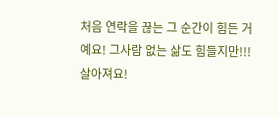처음 연락을 끊는 그 순간이 힘든 거예요! 그사람 없는 삶도 힘들지만!!! 살아져요!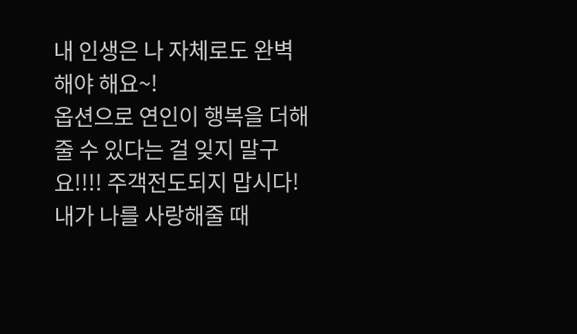내 인생은 나 자체로도 완벽해야 해요~!
옵션으로 연인이 행복을 더해줄 수 있다는 걸 잊지 말구요!!!! 주객전도되지 맙시다!
내가 나를 사랑해줄 때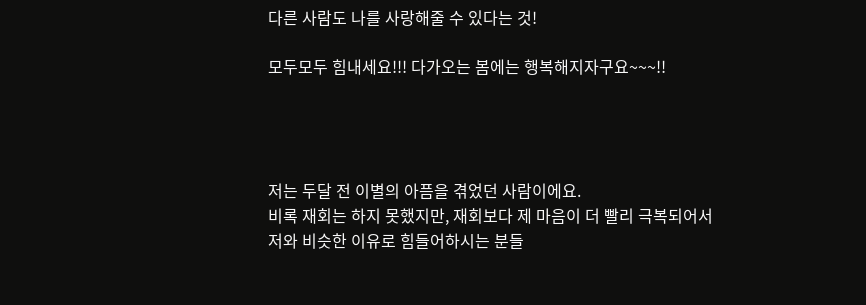다른 사람도 나를 사랑해줄 수 있다는 것!

모두모두 힘내세요!!! 다가오는 봄에는 행복해지자구요~~~!!




저는 두달 전 이별의 아픔을 겪었던 사람이에요.
비록 재회는 하지 못했지만, 재회보다 제 마음이 더 빨리 극복되어서
저와 비슷한 이유로 힘들어하시는 분들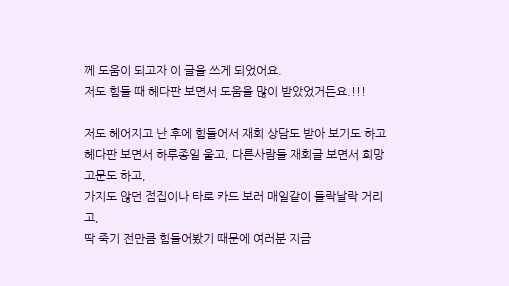께 도움이 되고자 이 글을 쓰게 되었어요.
저도 힘들 때 헤다판 보면서 도움을 많이 받았었거든요.!!!

저도 헤어지고 난 후에 힘들어서 재회 상담도 받아 보기도 하고
헤다판 보면서 하루종일 울고, 다른사람들 재회글 보면서 희망고문도 하고,
가지도 않던 점집이나 타로 카드 보러 매일같이 들락날락 거리고,
딱 죽기 전만큼 힘들어봤기 때문에 여러분 지금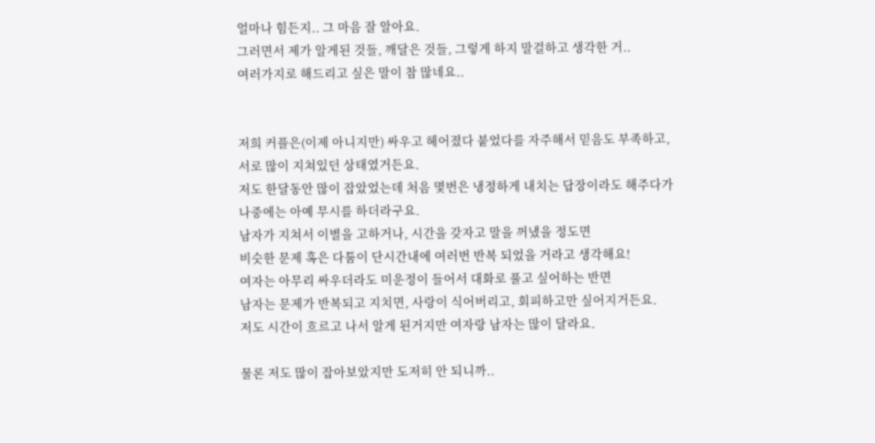얼마나 힘든지.. 그 마음 잘 알아요.
그러면서 제가 알게된 것들, 깨달은 것들, 그렇게 하지 말걸하고 생각한 거..
여러가지로 해드리고 싶은 말이 참 많네요..


저희 커플은(이제 아니지만) 싸우고 헤어졌다 붙었다를 자주해서 믿음도 부족하고,
서로 많이 지쳐있던 상태였거든요.
저도 한달동안 많이 잡았었는데 처음 몇번은 냉정하게 내치는 답장이라도 해주다가
나중에는 아예 무시를 하더라구요.
남자가 지쳐서 이별을 고하거나, 시간을 갖자고 말을 꺼냈을 정도면
비슷한 문제 혹은 다툼이 단시간내에 여러번 반복 되었을 거라고 생각해요!
여자는 아무리 싸우더라도 미운정이 들어서 대화로 풀고 싶어하는 반면
남자는 문제가 반복되고 지치면, 사랑이 식어버리고, 회피하고만 싶어지거든요.
저도 시간이 흐르고 나서 알게 된거지만 여자랑 남자는 많이 달라요.

물론 저도 많이 잡아보았지만 도저히 안 되니까..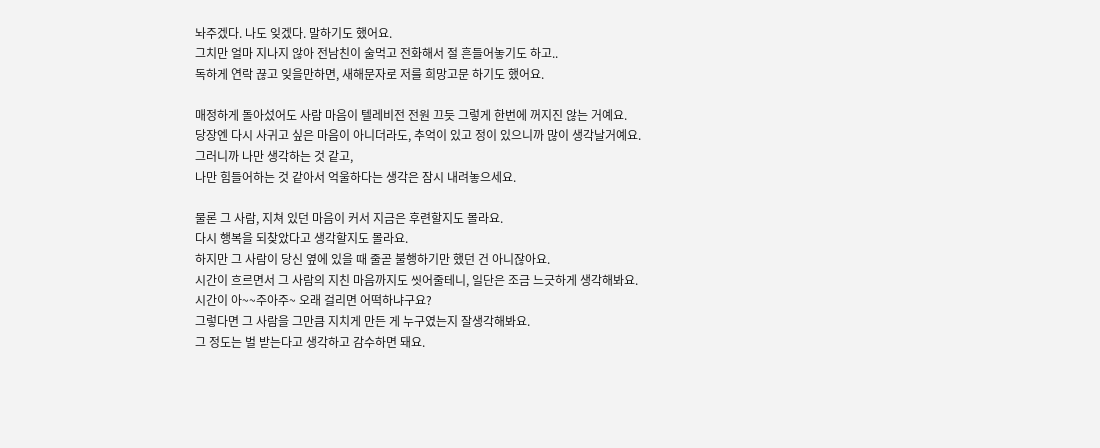놔주겠다. 나도 잊겠다. 말하기도 했어요.
그치만 얼마 지나지 않아 전남친이 술먹고 전화해서 절 흔들어놓기도 하고..
독하게 연락 끊고 잊을만하면, 새해문자로 저를 희망고문 하기도 했어요.

매정하게 돌아섰어도 사람 마음이 텔레비전 전원 끄듯 그렇게 한번에 꺼지진 않는 거예요.
당장엔 다시 사귀고 싶은 마음이 아니더라도, 추억이 있고 정이 있으니까 많이 생각날거예요.
그러니까 나만 생각하는 것 같고,
나만 힘들어하는 것 같아서 억울하다는 생각은 잠시 내려놓으세요.

물론 그 사람, 지쳐 있던 마음이 커서 지금은 후련할지도 몰라요.
다시 행복을 되찾았다고 생각할지도 몰라요.
하지만 그 사람이 당신 옆에 있을 때 줄곧 불행하기만 했던 건 아니잖아요.
시간이 흐르면서 그 사람의 지친 마음까지도 씻어줄테니, 일단은 조금 느긋하게 생각해봐요.
시간이 아~~주아주~ 오래 걸리면 어떡하냐구요?
그렇다면 그 사람을 그만큼 지치게 만든 게 누구였는지 잘생각해봐요.
그 정도는 벌 받는다고 생각하고 감수하면 돼요.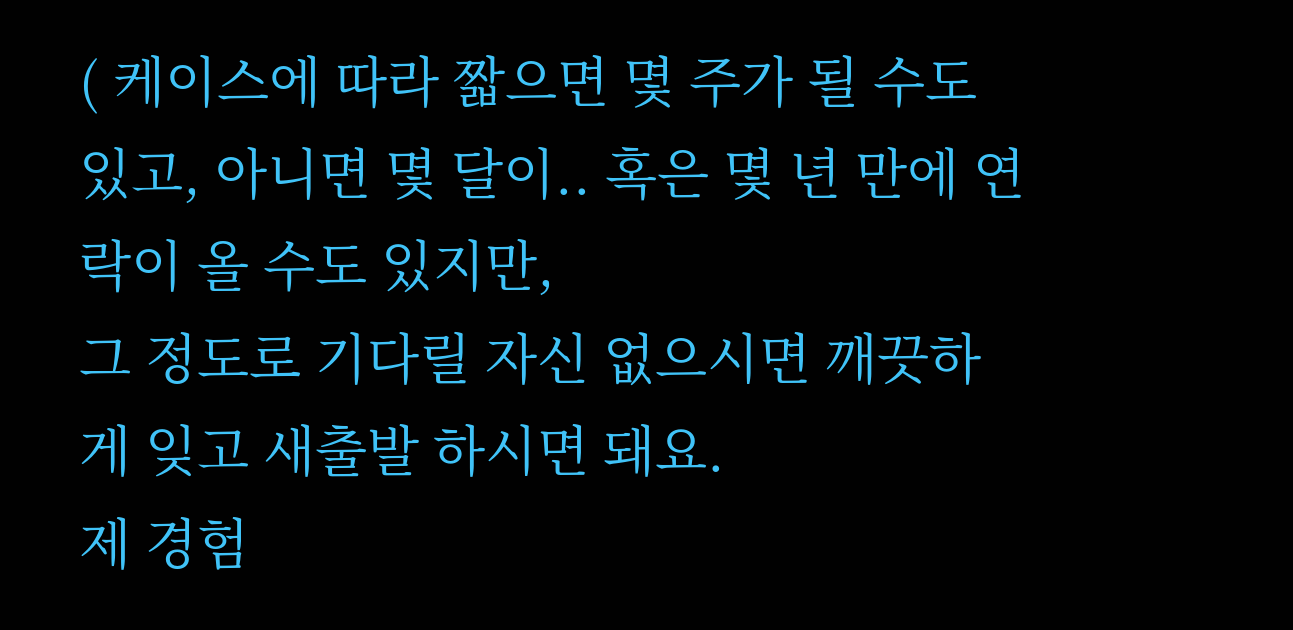( 케이스에 따라 짧으면 몇 주가 될 수도 있고, 아니면 몇 달이.. 혹은 몇 년 만에 연락이 올 수도 있지만,
그 정도로 기다릴 자신 없으시면 깨끗하게 잊고 새출발 하시면 돼요.
제 경험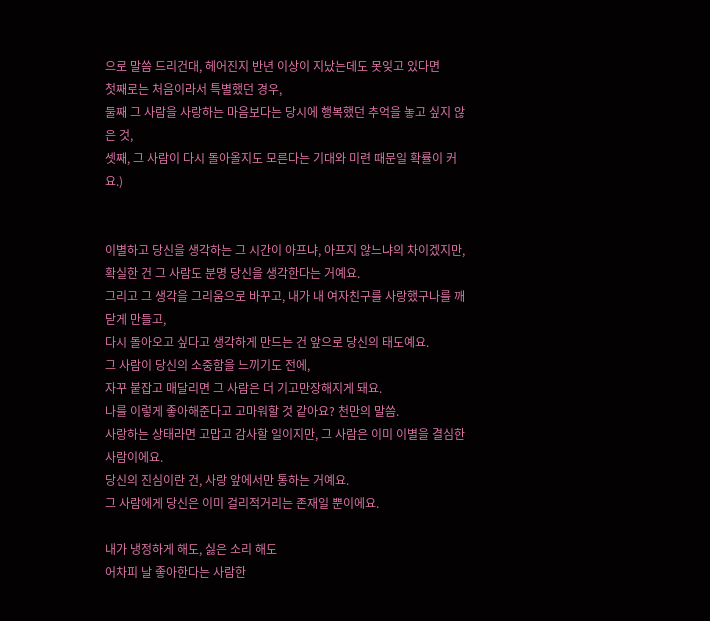으로 말씀 드리건대, 헤어진지 반년 이상이 지났는데도 못잊고 있다면
첫째로는 처음이라서 특별했던 경우,
둘째 그 사람을 사랑하는 마음보다는 당시에 행복했던 추억을 놓고 싶지 않은 것,
셋째, 그 사람이 다시 돌아올지도 모른다는 기대와 미련 때문일 확률이 커요.)


이별하고 당신을 생각하는 그 시간이 아프냐, 아프지 않느냐의 차이겠지만,
확실한 건 그 사람도 분명 당신을 생각한다는 거예요.
그리고 그 생각을 그리움으로 바꾸고, 내가 내 여자친구를 사랑했구나를 깨닫게 만들고,
다시 돌아오고 싶다고 생각하게 만드는 건 앞으로 당신의 태도예요.
그 사람이 당신의 소중함을 느끼기도 전에,
자꾸 붙잡고 매달리면 그 사람은 더 기고만장해지게 돼요.
나를 이렇게 좋아해준다고 고마워할 것 같아요? 천만의 말씀.
사랑하는 상태라면 고맙고 감사할 일이지만, 그 사람은 이미 이별을 결심한 사람이에요.
당신의 진심이란 건, 사랑 앞에서만 통하는 거예요.
그 사람에게 당신은 이미 걸리적거리는 존재일 뿐이에요.

내가 냉정하게 해도, 싫은 소리 해도
어차피 날 좋아한다는 사람한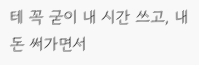테 꼭 굳이 내 시간 쓰고, 내 돈 써가면서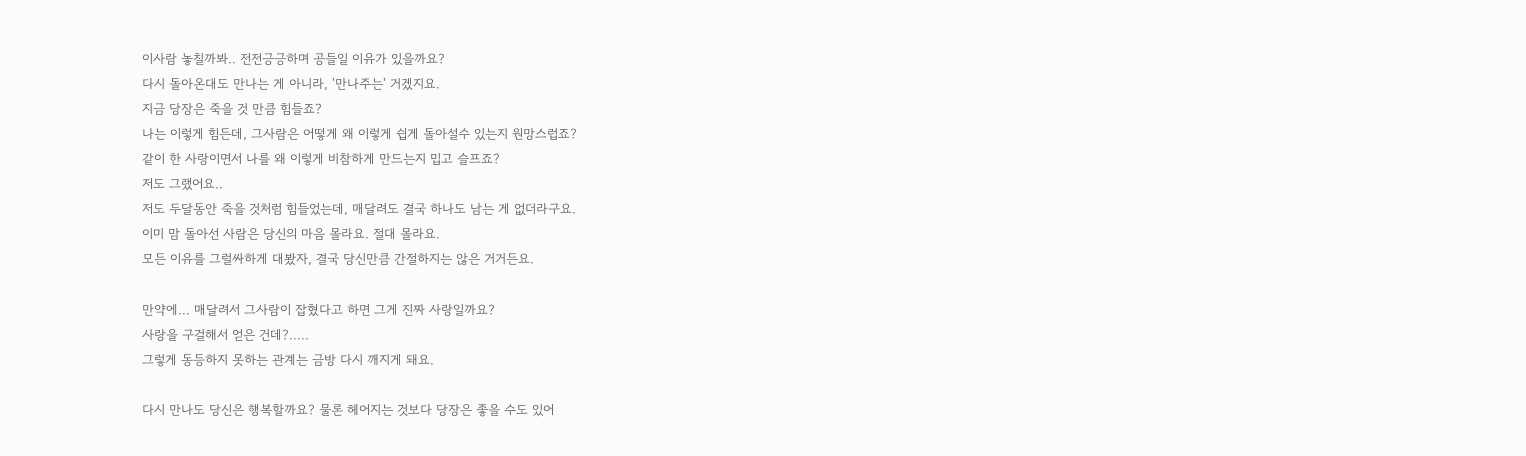이사람 놓칠까봐.. 전전긍긍하며 공들일 이유가 있을까요?
다시 돌아온대도 만나는 게 아니라, '만나주는' 거겠지요.
지금 당장은 죽을 것 만큼 힘들죠?
나는 이렇게 힘든데, 그사람은 어떻게 왜 이렇게 쉽게 돌아설수 있는지 원망스럽죠?
같이 한 사랑이면서 나를 왜 이렇게 비참하게 만드는지 밉고 슬프죠?
저도 그랬어요..
저도 두달동안 죽을 것처럼 힘들었는데, 매달려도 결국 하나도 남는 게 없더라구요.
이미 맘 돌아선 사람은 당신의 마음 몰라요. 절대 몰라요.
모든 이유를 그럴싸하게 대봤자, 결국 당신만큼 간절하지는 않은 거거든요.

만약에... 매달려서 그사람이 잡혔다고 하면 그게 진짜 사랑일까요?
사랑을 구걸해서 얻은 건데?.....
그렇게 동등하지 못하는 관계는 금방 다시 깨지게 돼요.

다시 만나도 당신은 행복할까요? 물론 헤어지는 것보다 당장은 좋을 수도 있어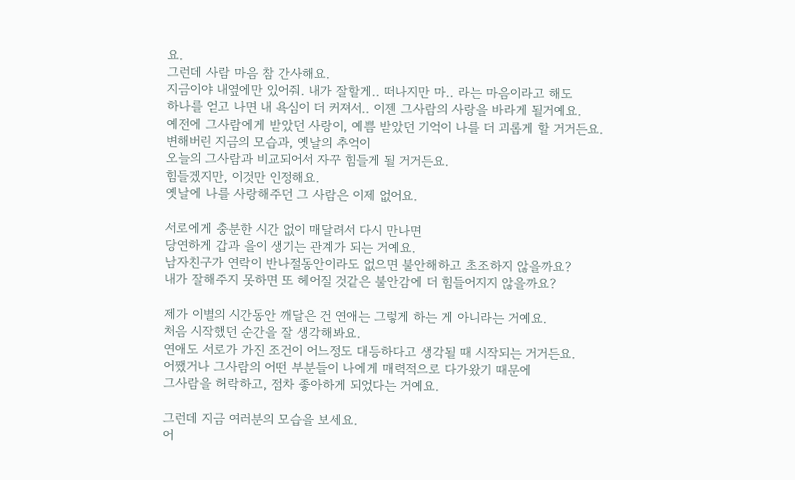요.
그런데 사람 마음 참 간사해요.
지금이야 내옆에만 있어줘. 내가 잘할게.. 떠나지만 마.. 라는 마음이라고 해도
하나를 얻고 나면 내 욕심이 더 커져서.. 이젠 그사람의 사랑을 바라게 될거예요.
예전에 그사람에게 받았던 사랑이, 예쁨 받았던 기억이 나를 더 괴롭게 할 거거든요.
변해버린 지금의 모습과, 옛날의 추억이
오늘의 그사람과 비교되어서 자꾸 힘들게 될 거거든요.
힘들겠지만, 이것만 인정해요.
옛날에 나를 사랑해주던 그 사람은 이제 없어요.

서로에게 충분한 시간 없이 매달려서 다시 만나면
당연하게 갑과 을이 생기는 관계가 되는 거예요.
남자친구가 연락이 반나절동안이라도 없으면 불안해하고 초조하지 않을까요?
내가 잘해주지 못하면 또 헤어질 것같은 불안감에 더 힘들어지지 않을까요?

제가 이별의 시간동안 깨달은 건 연애는 그렇게 하는 게 아니라는 거예요.
처음 시작했던 순간을 잘 생각해봐요.
연애도 서로가 가진 조건이 어느정도 대등하다고 생각될 때 시작되는 거거든요.
어쨌거나 그사람의 어떤 부분들이 나에게 매력적으로 다가왔기 때문에
그사람을 허락하고, 점차 좋아하게 되었다는 거예요.

그런데 지금 여러분의 모습을 보세요.
어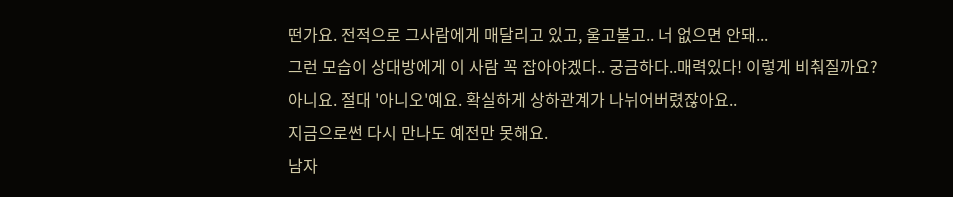떤가요. 전적으로 그사람에게 매달리고 있고, 울고불고.. 너 없으면 안돼...
그런 모습이 상대방에게 이 사람 꼭 잡아야겠다.. 궁금하다..매력있다! 이렇게 비춰질까요?
아니요. 절대 '아니오'예요. 확실하게 상하관계가 나뉘어버렸잖아요..
지금으로썬 다시 만나도 예전만 못해요.
남자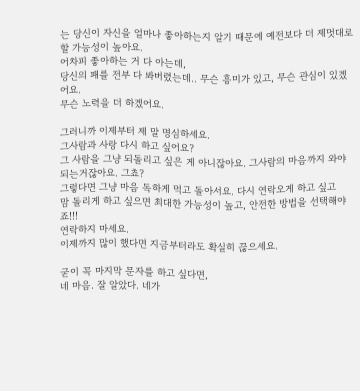는 당신이 자신을 얼마나 좋아하는지 알기 때문에 예전보다 더 제멋대로 할 가능성이 높아요.
어차피 좋아하는 거 다 아는데,
당신의 패를 전부 다 봐버렸는데.. 무슨 흥미가 있고, 무슨 관심이 있겠어요.
무슨 노력을 더 하겠어요.

그러니까 이제부터 제 말 명심하세요.
그사람과 사랑 다시 하고 싶어요?
그 사람을 그냥 되돌리고 싶은 게 아니잖아요. 그사람의 마음까지 와야되는거잖아요. 그쵸?
그렇다면 그냥 마음 독하게 먹고 돌아서요. 다시 연락오게 하고 싶고
맘 돌리게 하고 싶으면 최대한 가능성이 높고, 안전한 방법을 선택해야죠!!!
연락하지 마세요.
이제까지 많이 했다면 지금부터라도 확실히 끊으세요.

굳이 꼭 마지막 문자를 하고 싶다면,
네 마음. 잘 알았다. 네가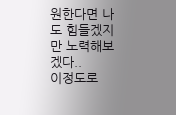원한다면 나도 힘들겠지만 노력해보겠다..
이정도로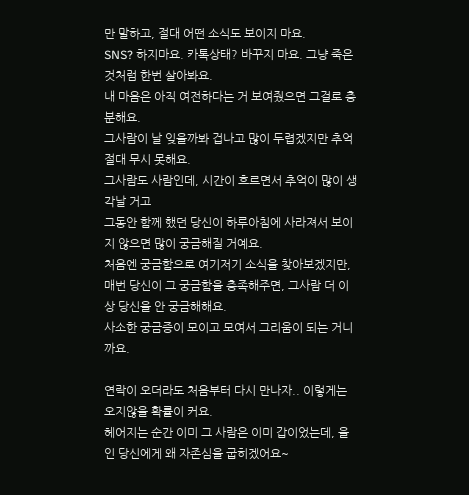만 말하고, 절대 어떤 소식도 보이지 마요.
SNS? 하지마요. 카톡상태? 바꾸지 마요. 그냥 죽은 것처럼 한번 살아봐요.
내 마음은 아직 여전하다는 거 보여줬으면 그걸로 충분해요.
그사람이 날 잊을까봐 겁나고 많이 두렵겠지만 추억 절대 무시 못해요.
그사람도 사람인데, 시간이 흐르면서 추억이 많이 생각날 거고
그동안 함께 했던 당신이 하루아침에 사라져서 보이지 않으면 많이 궁금해질 거예요.
처음엔 궁금함으로 여기저기 소식을 찾아보겠지만,
매번 당신이 그 궁금함을 충족해주면, 그사람 더 이상 당신을 안 궁금해해요.
사소한 궁금증이 모이고 모여서 그리움이 되는 거니까요.

연락이 오더라도 처음부터 다시 만나자.. 이렇게는 오지않을 확률이 커요.
헤어지는 순간 이미 그 사람은 이미 갑이었는데, 을인 당신에게 왜 자존심을 굽히겠어요~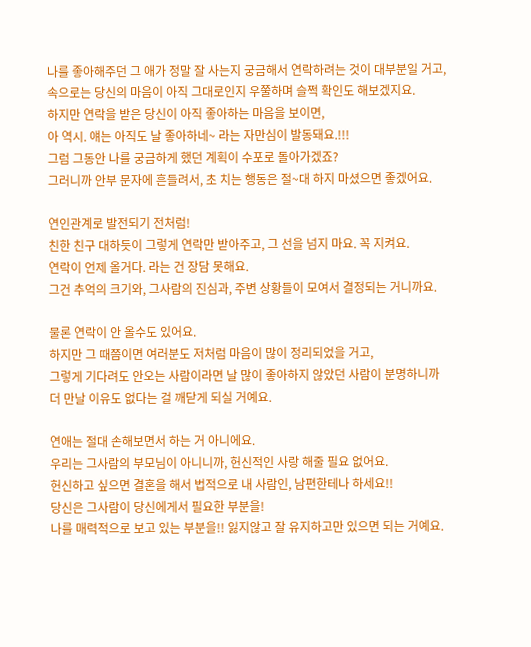나를 좋아해주던 그 애가 정말 잘 사는지 궁금해서 연락하려는 것이 대부분일 거고,
속으로는 당신의 마음이 아직 그대로인지 우쭐하며 슬쩍 확인도 해보겠지요.
하지만 연락을 받은 당신이 아직 좋아하는 마음을 보이면,
아 역시. 얘는 아직도 날 좋아하네~ 라는 자만심이 발동돼요.!!!
그럼 그동안 나를 궁금하게 했던 계획이 수포로 돌아가겠죠?
그러니까 안부 문자에 흔들려서, 초 치는 행동은 절~대 하지 마셨으면 좋겠어요.

연인관계로 발전되기 전처럼!
친한 친구 대하듯이 그렇게 연락만 받아주고, 그 선을 넘지 마요. 꼭 지켜요.
연락이 언제 올거다. 라는 건 장담 못해요.
그건 추억의 크기와, 그사람의 진심과, 주변 상황들이 모여서 결정되는 거니까요.

물론 연락이 안 올수도 있어요.
하지만 그 때쯤이면 여러분도 저처럼 마음이 많이 정리되었을 거고,
그렇게 기다려도 안오는 사람이라면 날 많이 좋아하지 않았던 사람이 분명하니까
더 만날 이유도 없다는 걸 깨닫게 되실 거예요.

연애는 절대 손해보면서 하는 거 아니에요.
우리는 그사람의 부모님이 아니니까, 헌신적인 사랑 해줄 필요 없어요.
헌신하고 싶으면 결혼을 해서 법적으로 내 사람인, 남편한테나 하세요!!
당신은 그사람이 당신에게서 필요한 부분을!
나를 매력적으로 보고 있는 부분을!! 잃지않고 잘 유지하고만 있으면 되는 거예요.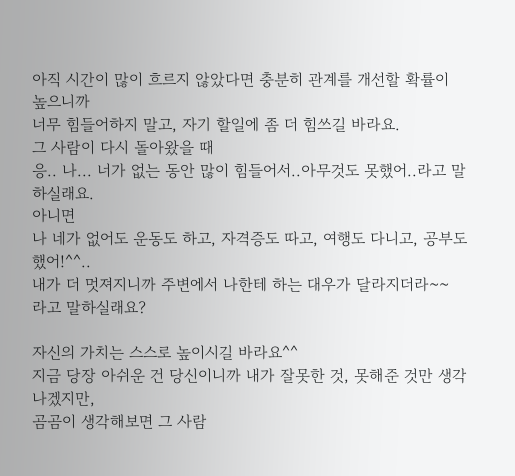아직 시간이 많이 흐르지 않았다면 충분히 관계를 개선할 확률이 높으니까
너무 힘들어하지 말고, 자기 할일에 좀 더 힘쓰길 바라요.
그 사람이 다시 돌아왔을 때
응.. 나... 너가 없는 동안 많이 힘들어서..아무것도 못했어..라고 말하실래요.
아니면
나 네가 없어도 운동도 하고, 자격증도 따고, 여행도 다니고, 공부도 했어!^^..
내가 더 멋져지니까 주변에서 나한테 하는 대우가 달라지더라~~ 라고 말하실래요?

자신의 가치는 스스로 높이시길 바라요^^
지금 당장 아쉬운 건 당신이니까 내가 잘못한 것, 못해준 것만 생각나겠지만,
곰곰이 생각해보면 그 사람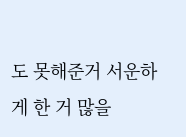도 못해준거 서운하게 한 거 많을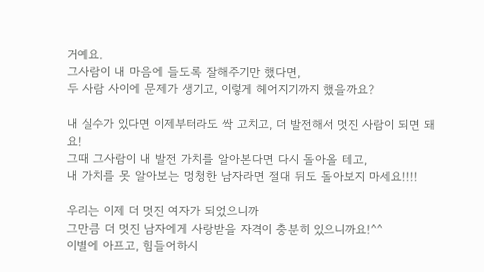거예요.
그사람이 내 마음에 들도록 잘해주기만 했다면,
두 사람 사이에 문제가 생기고, 이렇게 헤어지기까지 했을까요?

내 실수가 있다면 이제부터라도 싹 고치고, 더 발전해서 멋진 사람이 되면 돼요!
그때 그사람이 내 발전 가치를 알아본다면 다시 돌아올 테고,
내 가치를 못 알아보는 멍청한 남자라면 절대 뒤도 돌아보지 마세요!!!!

우리는 이제 더 멋진 여자가 되었으니까
그만큼 더 멋진 남자에게 사랑받을 자격이 충분히 있으니까요!^^
이별에 아프고, 힘들어하시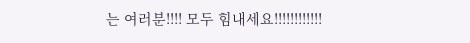는 여러분!!!! 모두 힘내세요!!!!!!!!!!!!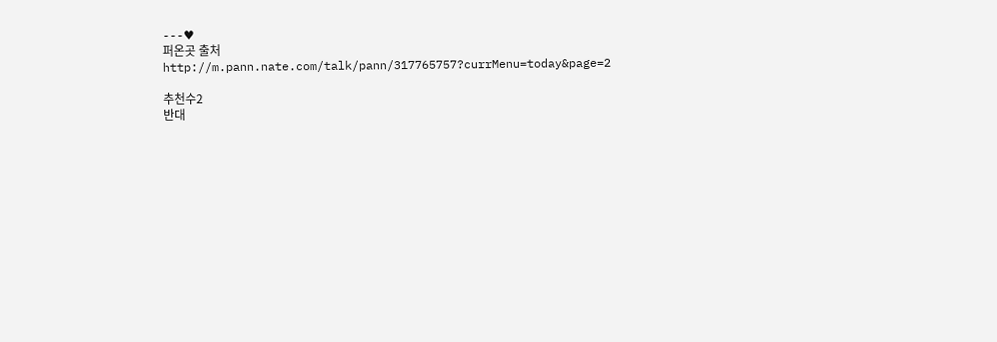---♥
퍼온곳 출처
http://m.pann.nate.com/talk/pann/317765757?currMenu=today&page=2

추천수2
반대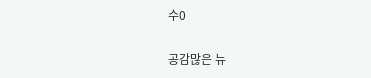수0

공감많은 뉴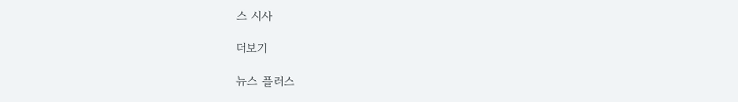스 시사

더보기

뉴스 플러스